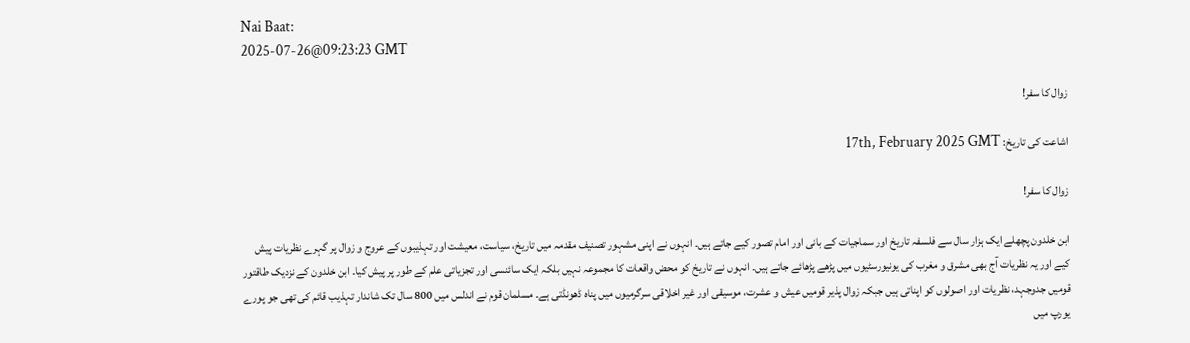Nai Baat:
2025-07-26@09:23:23 GMT

زوال کا سفر!

اشاعت کی تاریخ: 17th, February 2025 GMT

زوال کا سفر!

ابن خلدون پچھلے ایک ہزار سال سے فلسفہ تاریخ اور سماجیات کے بانی اور امام تصور کیے جاتے ہیں۔ انہوں نے اپنی مشہور تصنیف مقدمہ میں تاریخ، سیاست، معیشت اور تہذیبوں کے عروج و زوال پر گہرے نظریات پیش کیے اور یہ نظریات آج بھی مشرق و مغرب کی یونیورسٹیوں میں پڑھے پڑھائے جاتے ہیں۔ انہوں نے تاریخ کو محض واقعات کا مجموعہ نہیں بلکہ ایک سائنسی اور تجزیاتی علم کے طور پر پیش کیا۔ ابن خلدون کے نزدیک طاقتور قومیں جدوجہد، نظریات اور اصولوں کو اپناتی ہیں جبکہ زوال پذیر قومیں عیش و عشرت، موسیقی اور غیر اخلاقی سرگرمیوں میں پناہ ڈھونڈتی ہے۔ مسلمان قوم نے اندلس میں 800 سال تک شاندار تہذیب قائم کی تھی جو پورے یورپ میں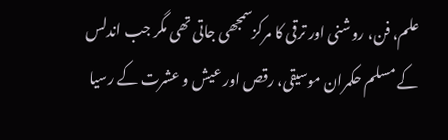علم، فن، روشنی اور ترقی کا مرکزسمجھی جاتی تھی مگر جب اندلس کے مسلم حکمران موسیقی، رقص اور عیش و عشرت کے رسیا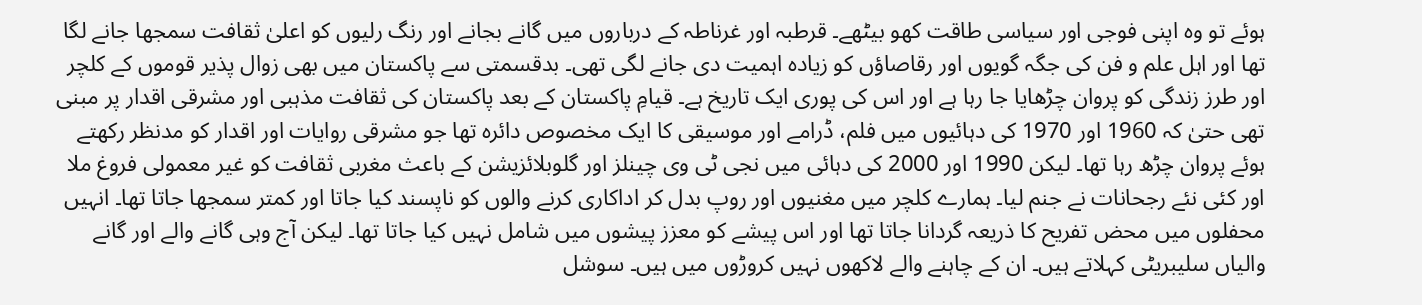ہوئے تو وہ اپنی فوجی اور سیاسی طاقت کھو بیٹھے۔ قرطبہ اور غرناطہ کے درباروں میں گانے بجانے اور رنگ رلیوں کو اعلیٰ ثقافت سمجھا جانے لگا تھا اور اہل علم و فن کی جگہ گویوں اور رقاصاؤں کو زیادہ اہمیت دی جانے لگی تھی۔ بدقسمتی سے پاکستان میں بھی زوال پذیر قوموں کے کلچر اور طرز زندگی کو پروان چڑھایا جا رہا ہے اور اس کی پوری ایک تاریخ ہے۔ قیامِ پاکستان کے بعد پاکستان کی ثقافت مذہبی اور مشرقی اقدار پر مبنی تھی حتیٰ کہ 1960 اور 1970 کی دہائیوں میں فلم، ڈرامے اور موسیقی کا ایک مخصوص دائرہ تھا جو مشرقی روایات اور اقدار کو مدنظر رکھتے ہوئے پروان چڑھ رہا تھا۔ لیکن 1990 اور 2000 کی دہائی میں نجی ٹی وی چینلز اور گلوبلائزیشن کے باعث مغربی ثقافت کو غیر معمولی فروغ ملا اور کئی نئے رجحانات نے جنم لیا۔ ہمارے کلچر میں مغنیوں اور روپ بدل کر اداکاری کرنے والوں کو ناپسند کیا جاتا اور کمتر سمجھا جاتا تھا۔ انہیں محفلوں میں محض تفریح کا ذریعہ گردانا جاتا تھا اور اس پیشے کو معزز پیشوں میں شامل نہیں کیا جاتا تھا۔ لیکن آج وہی گانے والے اور گانے والیاں سلیبریٹی کہلاتے ہیں۔ ان کے چاہنے والے لاکھوں نہیں کروڑوں میں ہیں۔ سوشل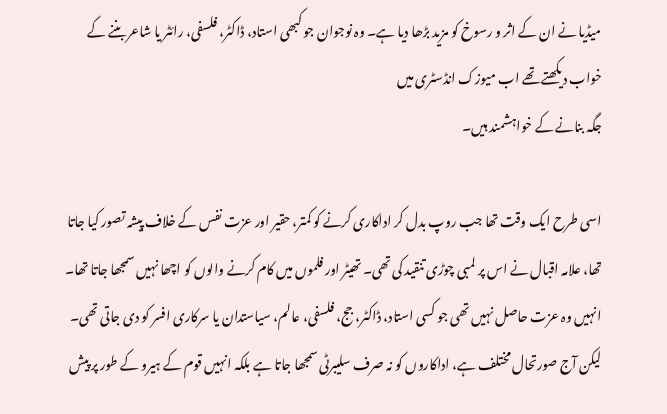میڈیا نے ان کے اثر و رسوخ کو مزید بڑھا دیا ہے۔ وہ نوجوان جو کبھی استاد، ڈاکٹر، فلسفی، رائٹر یا شاعر بننے کے خواب دیکھتے تھے اب میوزک انڈسٹری میں
جگہ بنانے کے خواہشمند ہیں۔

اسی طرح ایک وقت تھا جب روپ بدل کر اداکاری کرنے کو کمتر، حقیر اور عزت نفس کے خلاف پیشہ تصور کیا جاتا تھا، علامہ اقبال نے اس پر لمبی چوڑی تنقید کی تھی۔ تھیٹر اور فلموں میں کام کرنے والوں کو اچھا نہیں سمجھا جاتا تھا۔ انہیں وہ عزت حاصل نہیں تھی جو کسی استاد، ڈاکٹر، جج، فلسفی، عالم، سیاستدان یا سرکاری افسر کو دی جاتی تھی۔ لیکن آج صورتحال مختلف ہے، اداکاروں کو نہ صرف سلیبرٹی سمجھا جاتا ہے بلکہ انہیں قوم کے ہیرو کے طور پر پیش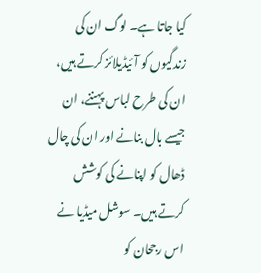کیا جاتا ہے۔ لوگ ان کی زندگیوں کو آئیڈیلائز کرتے ہیں، ان کی طرح لباس پہننے، ان جیسے بال بنانے اور ان کی چال ڈھال کو اپنانے کی کوشش کرتے ہیں۔ سوشل میڈیا نے اس رجحان کو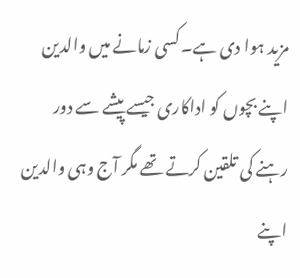مزید ہوا دی ہے۔ کسی زمانے میں والدین اپنے بچوں کو اداکاری جیسے پیشے سے دور رہنے کی تلقین کرتے تھے مگر آج وہی والدین اپنے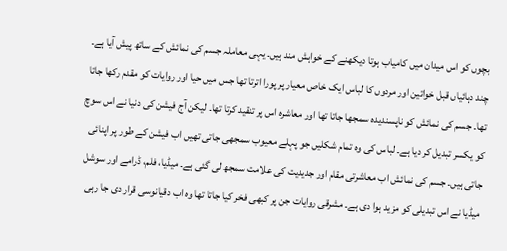بچوں کو اس میدان میں کامیاب ہوتا دیکھنے کے خواہش مند ہیں۔ یہی معاملہ جسم کی نمائش کے ساتھ پیش آیا ہے۔ چند دہائیاں قبل خواتین اور مردوں کا لباس ایک خاص معیار پر پورا اترتا تھا جس میں حیا اور روایات کو مقدم رکھا جاتا تھا۔ جسم کی نمائش کو ناپسندیدہ سمجھا جاتا تھا اور معاشرہ اس پر تنقید کرتا تھا۔ لیکن آج فیشن کی دنیا نے اس سوچ کو یکسر تبدیل کر دیا ہے۔ لباس کی وہ تمام شکلیں جو پہلے معیوب سمجھی جاتی تھیں اب فیشن کے طور پر اپنائی جاتی ہیں۔ جسم کی نمائش اب معاشرتی مقام اور جدیدیت کی علامت سمجھ لی گئی ہے۔ میڈیا، فلم، ڈرامے اور سوشل میڈیا نے اس تبدیلی کو مزید ہوا دی ہے۔ مشرقی روایات جن پر کبھی فخر کیا جاتا تھا وہ اب دقیانوسی قرار دی جا رہی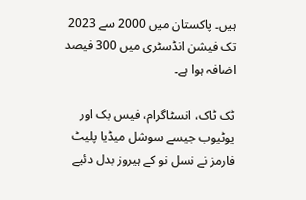ہیں۔ پاکستان میں 2000 سے 2023 تک فیشن انڈسٹری میں 300 فیصد اضافہ ہوا ہے۔

ٹک ٹاک، انسٹاگرام، فیس بک اور یوٹیوب جیسے سوشل میڈیا پلیٹ فارمز نے نسل نو کے ہیروز بدل دئیے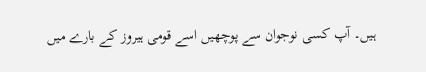ہیں۔ آپ کسی نوجوان سے پوچھیں اسے قومی ہیروز کے بارے میں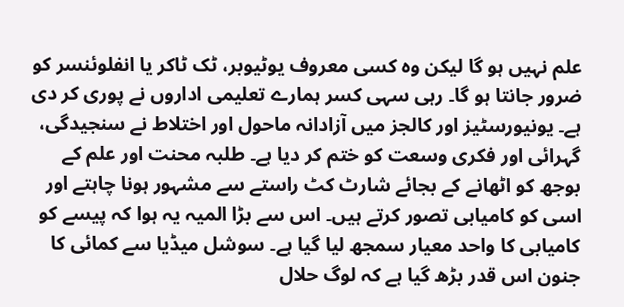علم نہیں ہو گا لیکن وہ کسی معروف یوٹیوبر، ٹک ٹاکر یا انفلوئنسر کو ضرور جانتا ہو گا۔ رہی سہی کسر ہمارے تعلیمی اداروں نے پوری کر دی ہے۔ یونیورسٹیز اور کالجز میں آزادانہ ماحول اور اختلاط نے سنجیدگی، گہرائی اور فکری وسعت کو ختم کر دیا ہے۔ طلبہ محنت اور علم کے بوجھ کو اٹھانے کے بجائے شارٹ کٹ راستے سے مشہور ہونا چاہتے اور اسی کو کامیابی تصور کرتے ہیں۔ اس سے بڑا المیہ یہ ہوا کہ پیسے کو کامیابی کا واحد معیار سمجھ لیا گیا ہے۔ سوشل میڈیا سے کمائی کا جنون اس قدر بڑھ گیا ہے کہ لوگ حلال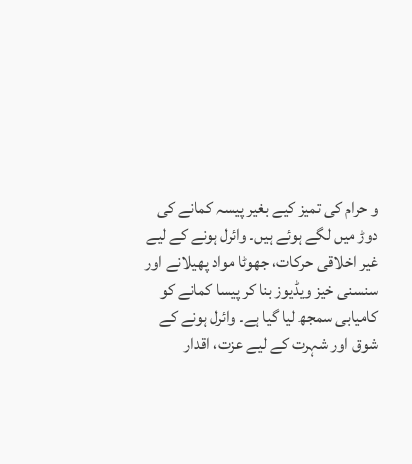و حرام کی تمیز کیے بغیر پیسہ کمانے کی دوڑ میں لگے ہوئے ہیں۔ وائرل ہونے کے لیے غیر اخلاقی حرکات، جھوٹا مواد پھیلانے اور سنسنی خیز ویڈیوز بنا کر پیسا کمانے کو کامیابی سمجھ لیا گیا ہے۔ وائرل ہونے کے شوق اور شہرت کے لیے عزت، اقدار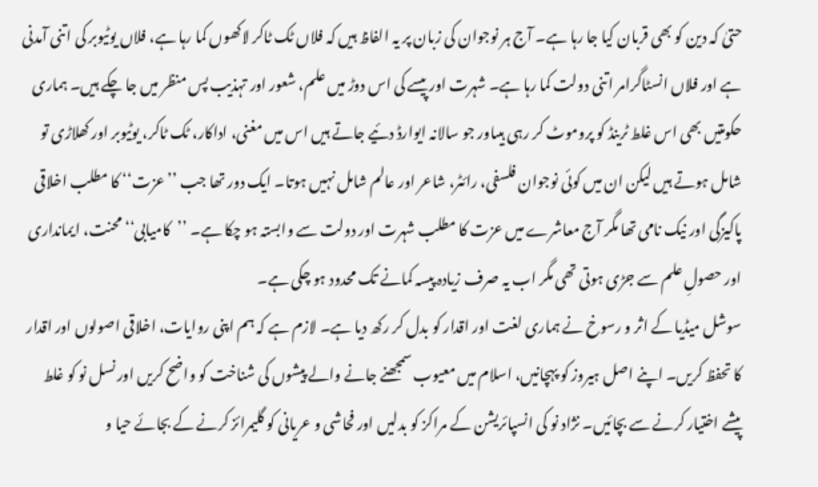حتیٰ کہ دین کو بھی قربان کیا جا رہا ہے۔ آج ہر نوجوان کی زبان پر یہ الفاظ ہیں کہ فلاں ٹک ٹاکر لاکھوں کما رہا ہے، فلاں یوٹیوبر کی اتنی آمدنی ہے اور فلاں انسٹاگرامر اتنی دولت کما رہا ہے۔ شہرت اور پیسے کی اس دوڑ میں علم، شعور اور تہذیب پس منظر میں جا چکے ہیں۔ ہماری حکومتیں بھی اس غلط ٹرینڈ کو پروموٹ کر رہی ہیںاور جو سالانہ ایوارڈ دئیے جاتے ہیں اس میں مغنی، اداکار، ٹک ٹاکر، یوٹیوبر اور کھلاڑی تو شامل ہوتے ہیں لیکن ان میں کوئی نوجوان فلسفی، رائٹر، شاعر اور عالم شامل نہیں ہوتا۔ ایک دور تھا جب ’’عزت‘‘ کا مطلب اخلاقی پاکیزگی اور نیک نامی تھا مگر آج معاشرے میں عزت کا مطلب شہرت اور دولت سے وابستہ ہو چکا ہے۔ ’’کامیابی‘‘ محنت، ایمانداری اور حصولِ علم سے جڑی ہوتی تھی مگر اب یہ صرف زیادہ پیسہ کمانے تک محدود ہو چکی ہے۔
سوشل میڈیا کے اثر و رسوخ نے ہماری لغت اور اقدار کو بدل کر رکھ دیا ہے۔ لازم ہے کہ ہم اپنی روایات، اخلاقی اصولوں اور اقدار کا تحفظ کریں۔ اپنے اصل ہیروز کو پہچانیں، اسلام میں معیوب سمجھنے جانے والے پیشوں کی شناخت کو واضح کریں اور نسل نو کو غلط پیشے اختیار کرنے سے بچائیں۔ نژاد نو کی انسپائریشن کے مراکز کو بدلیں اور فحاشی و عریانی کو گلیمرائز کرنے کے بجائے حیا و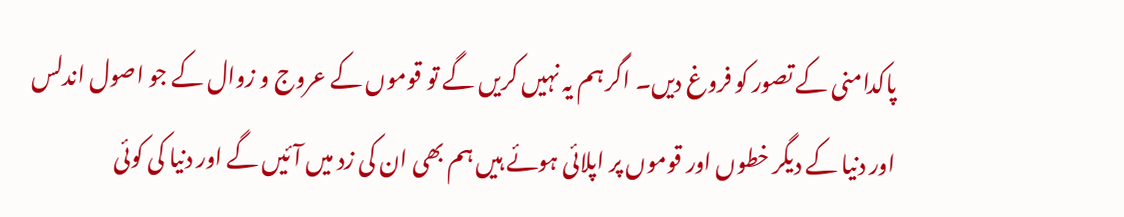پاکدامنی کے تصور کو فروغ دیں۔ اگر ہم یہ نہیں کریں گے تو قوموں کے عروج و زوال کے جو اصول اندلس اور دنیا کے دیگر خطوں اور قوموں پر اپلائی ہوئے ہیں ہم بھی ان کی زد میں آئیں گے اور دنیا کی کوئی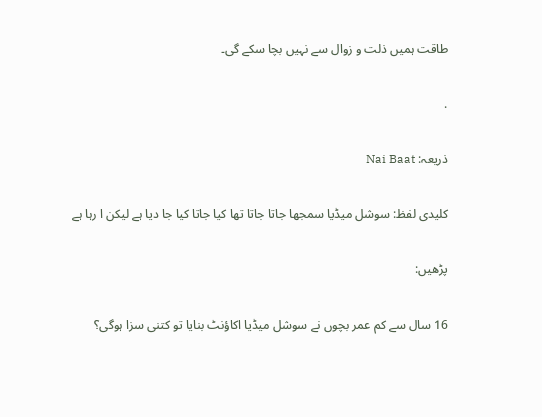طاقت ہمیں ذلت و زوال سے نہیں بچا سکے گی۔

.

ذریعہ: Nai Baat

کلیدی لفظ: سوشل میڈیا سمجھا جاتا جاتا تھا کیا جاتا کیا جا دیا ہے لیکن ا رہا ہے

پڑھیں:

16 سال سے کم عمر بچوں نے سوشل میڈیا اکاؤنٹ بنایا تو کتنی سزا ہوگی؟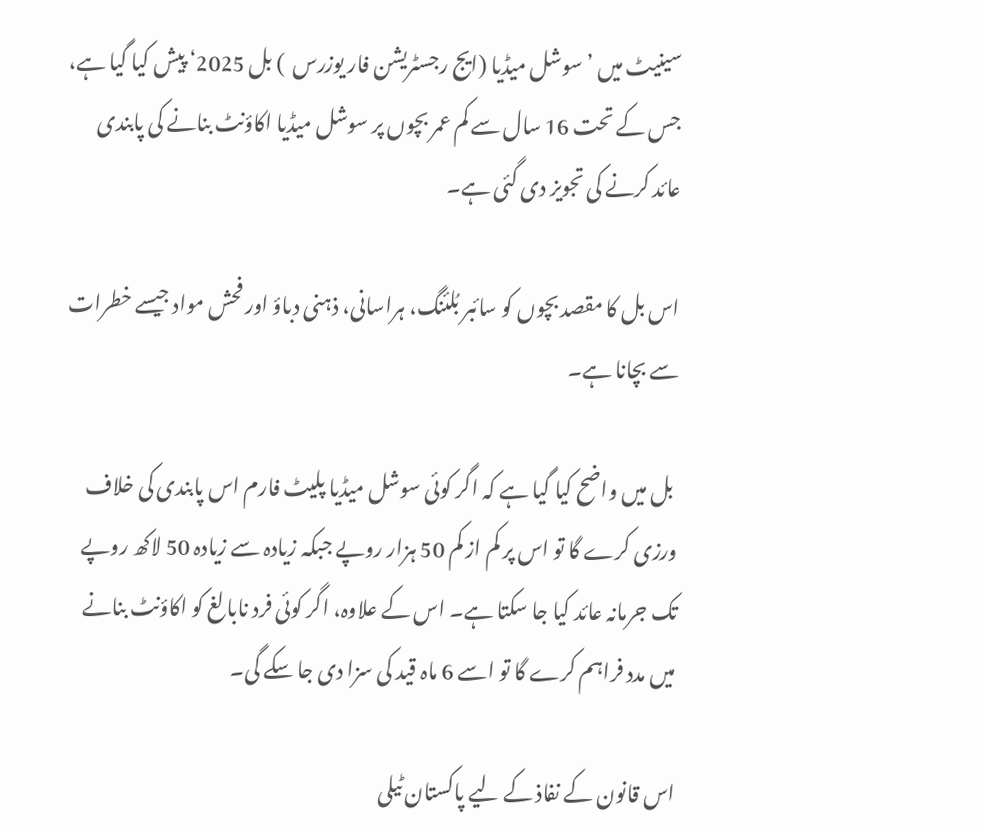سینیٹ میں ’سوشل میڈیا (ایج رجسٹریشن فار یوزرس  ) بل 2025‘ پیش کیا گیا ہے، جس کے تحت 16 سال سے کم عمر بچوں پر سوشل میڈیا اکاؤنٹ بنانے کی پابندی عائد کرنے کی تجویز دی گئی ہے۔

اس بل کا مقصد بچوں کو سائبر بُلئنگ، ہراسانی، ذہنی دباؤ اور فحش مواد جیسے خطرات سے بچانا ہے۔

 بل میں واضح کیا گیا ہے کہ اگر کوئی سوشل میڈیا پلیٹ فارم اس پابندی کی خلاف ورزی کرے گا تو اس پر کم از کم 50 ہزار روپے جبکہ زیادہ سے زیادہ 50 لاکھ روپے تک جرمانہ عائد کیا جا سکتا ہے۔ اس کے علاوہ، اگر کوئی فرد نابالغ کو اکاؤنٹ بنانے میں مدد فراہم کرے گا تو اسے 6 ماہ قید کی سزا دی جا سکے گی۔

اس قانون کے نفاذ کے لیے پاکستان ٹیلی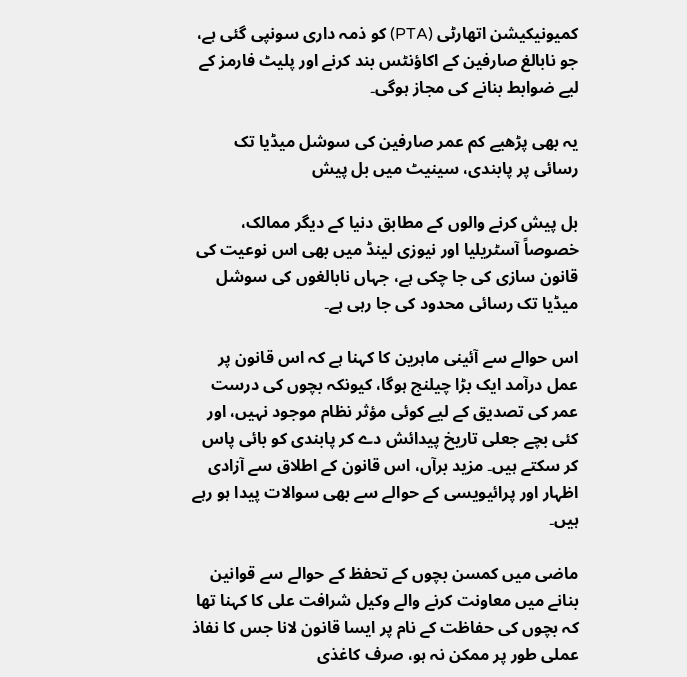کمیونیکیشن اتھارٹی (PTA) کو ذمہ داری سونپی گئی ہے، جو نابالغ صارفین کے اکاؤنٹس بند کرنے اور پلیٹ فارمز کے لیے ضوابط بنانے کی مجاز ہوگی۔

یہ بھی پڑھیے کم عمر صارفین کی سوشل میڈیا تک رسائی پر پابندی، سینیٹ میں بل پیش

بل پیش کرنے والوں کے مطابق دنیا کے دیگر ممالک، خصوصاً آسٹریلیا اور نیوزی لینڈ میں بھی اس نوعیت کی قانون سازی کی جا چکی ہے، جہاں نابالغوں کی سوشل میڈیا تک رسائی محدود کی جا رہی ہے۔

اس حوالے سے آئینی ماہرین کا کہنا ہے کہ اس قانون پر عمل درآمد ایک بڑا چیلنج ہوگا، کیونکہ بچوں کی درست عمر کی تصدیق کے لیے کوئی مؤثر نظام موجود نہیں، اور کئی بچے جعلی تاریخ پیدائش دے کر پابندی کو بائی پاس کر سکتے ہیں۔ مزید برآں، اس قانون کے اطلاق سے آزادی اظہار اور پرائیویسی کے حوالے سے بھی سوالات پیدا ہو رہے ہیں۔

ماضی میں کمسن بچوں کے تحفظ کے حوالے سے قوانین بنانے میں معاونت کرنے والے وکیل شرافت علی کا کہنا تھا کہ بچوں کی حفاظت کے نام پر ایسا قانون لانا جس کا نفاذ عملی طور پر ممکن نہ ہو، صرف کاغذی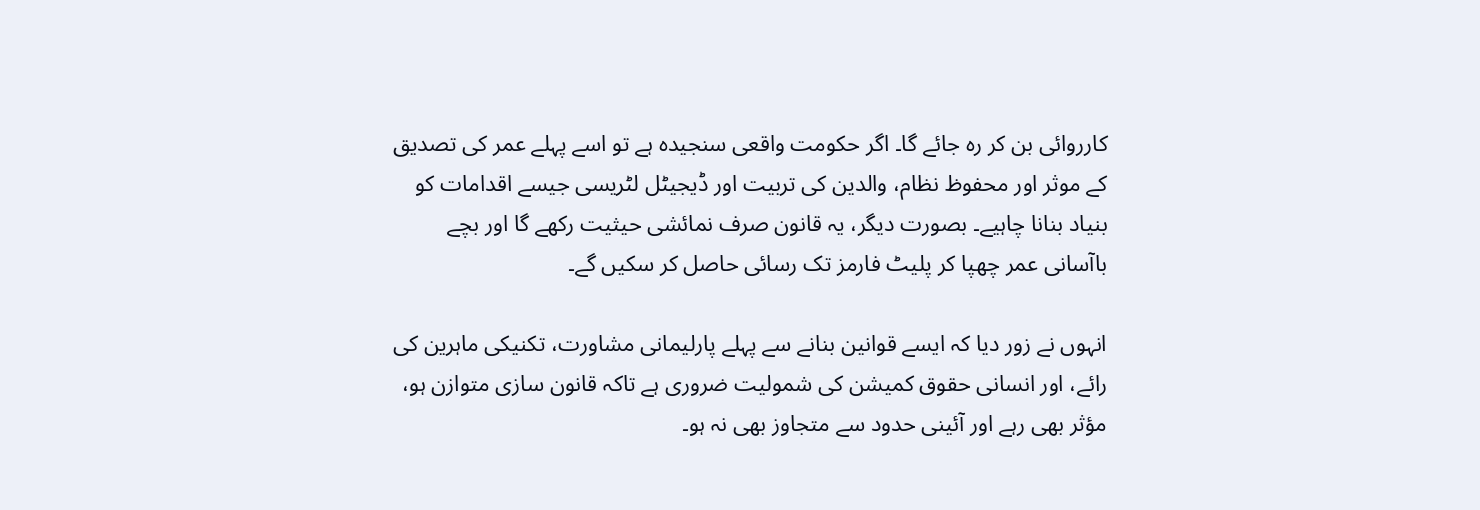کارروائی بن کر رہ جائے گا۔ اگر حکومت واقعی سنجیدہ ہے تو اسے پہلے عمر کی تصدیق کے موثر اور محفوظ نظام، والدین کی تربیت اور ڈیجیٹل لٹریسی جیسے اقدامات کو بنیاد بنانا چاہیے۔ بصورت دیگر، یہ قانون صرف نمائشی حیثیت رکھے گا اور بچے باآسانی عمر چھپا کر پلیٹ فارمز تک رسائی حاصل کر سکیں گے۔

انہوں نے زور دیا کہ ایسے قوانین بنانے سے پہلے پارلیمانی مشاورت، تکنیکی ماہرین کی رائے، اور انسانی حقوق کمیشن کی شمولیت ضروری ہے تاکہ قانون سازی متوازن ہو، مؤثر بھی رہے اور آئینی حدود سے متجاوز بھی نہ ہو۔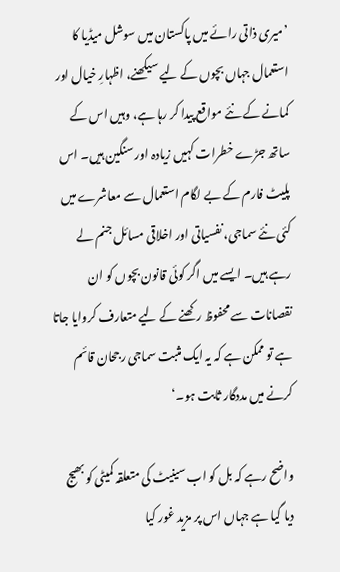’میری ذاتی رائے میں پاکستان میں سوشل میڈیا کا استعمال جہاں بچوں کے لیے سیکھنے، اظہارِ خیال اور کمانے کے نئے مواقع پیدا کر رہا ہے، وہیں اس کے ساتھ جڑے خطرات کہیں زیادہ اور سنگین ہیں۔ اس پلیٹ فارم کے بے لگام استعمال سے معاشرے میں کئی نئے سماجی، نفسیاتی اور اخلاقی مسائل جنم لے رہے ہیں۔ ایسے میں اگر کوئی قانون بچوں کو ان نقصانات سے محفوظ رکھنے کے لیے متعارف کروایا جاتا ہے تو ممکن ہے کہ یہ ایک مثبت سماجی رجحان قائم کرنے میں مددگار ثابت ہو۔‘

واضح رہے کہ بل کو اب سینیٹ کی متعلقہ کمیٹی کو بھیج دیا گیا ہے جہاں اس پر مزید غور کیا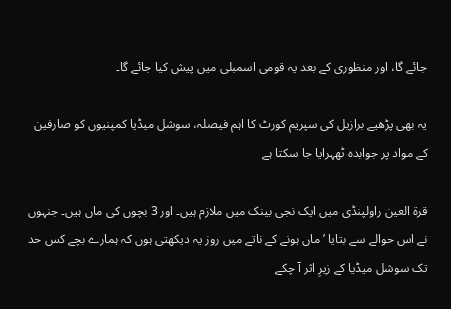جائے گا، اور منظوری کے بعد یہ قومی اسمبلی میں پیش کیا جائے گا۔

یہ بھی پڑھیے برازیل کی سپریم کورٹ کا اہم فیصلہ، سوشل میڈیا کمپنیوں کو صارفین کے مواد پر جوابدہ ٹھہرایا جا سکتا ہے

قرۃ العین راولپنڈی میں ایک نجی بینک میں ملازم ہیں۔ اور 3 بچوں کی ماں ہیں۔ جنہوں نے اس حوالے سے بتایا ’ماں ہونے کے ناتے میں روز یہ دیکھتی ہوں کہ ہمارے بچے کس حد تک سوشل میڈیا کے زیرِ اثر آ چکے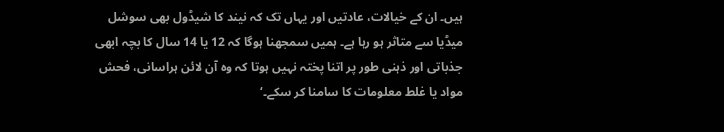ہیں۔ ان کے خیالات، عادتیں اور یہاں تک کہ نیند کا شیڈول بھی سوشل میڈیا سے متاثر ہو رہا ہے۔ ہمیں سمجھنا ہوگا کہ 12 یا 14 سال کا بچہ ابھی جذباتی اور ذہنی طور پر اتنا پختہ نہیں ہوتا کہ وہ آن لائن ہراسانی، فحش مواد یا غلط معلومات کا سامنا کر سکے۔‘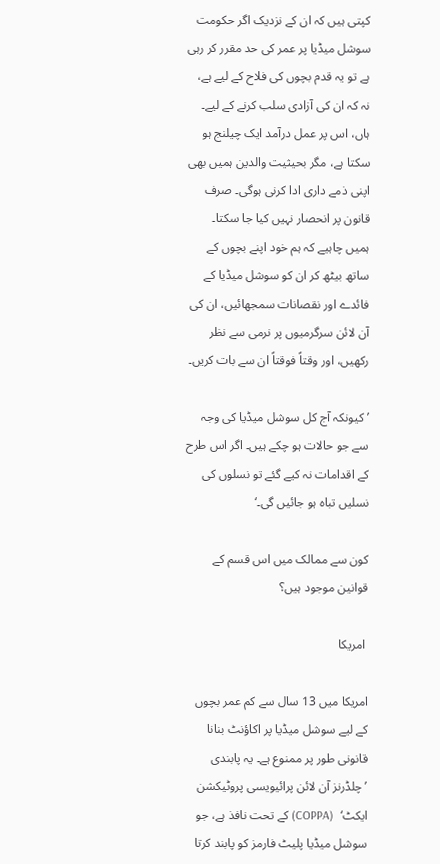کپتی ہیں کہ ان کے نزدیک اگر حکومت سوشل میڈیا پر عمر کی حد مقرر کر رہی ہے تو یہ قدم بچوں کی فلاح کے لیے ہے، نہ کہ ان کی آزادی سلب کرنے کے لیے۔ ہاں، اس پر عمل درآمد ایک چیلنج ہو سکتا ہے، مگر بحیثیت والدین ہمیں بھی اپنی ذمے داری ادا کرنی ہوگی۔ صرف قانون پر انحصار نہیں کیا جا سکتا۔ ہمیں چاہیے کہ ہم خود اپنے بچوں کے ساتھ بیٹھ کر ان کو سوشل میڈیا کے فائدے اور نقصانات سمجھائیں، ان کی آن لائن سرگرمیوں پر نرمی سے نظر رکھیں، اور وقتاً فوقتاً ان سے بات کریں۔

’ کیونکہ آج کل سوشل میڈیا کی وجہ سے جو حالات ہو چکے ہیں۔ اگر اس طرح کے اقدامات نہ کیے گئے تو نسلوں کی نسلیں تباہ ہو جائیں گی۔‘

کون سے ممالک میں اس قسم کے قوانین موجود ہیں؟

 امریکا

امریکا میں 13 سال سے کم عمر بچوں کے لیے سوشل میڈیا پر اکاؤنٹ بنانا قانونی طور پر ممنوع ہے۔ یہ پابندی ’چلڈرنز آن لائن پرائیویسی پروٹیکشن ایکٹ‘  (COPPA) کے تحت نافذ ہے، جو سوشل میڈیا پلیٹ فارمز کو پابند کرتا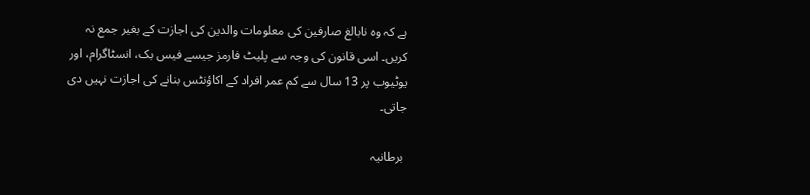ہے کہ وہ نابالغ صارفین کی معلومات والدین کی اجازت کے بغیر جمع نہ کریں۔ اسی قانون کی وجہ سے پلیٹ فارمز جیسے فیس بک، انسٹاگرام، اور یوٹیوب پر 13 سال سے کم عمر افراد کے اکاؤنٹس بنانے کی اجازت نہیں دی جاتی۔

 برطانیہ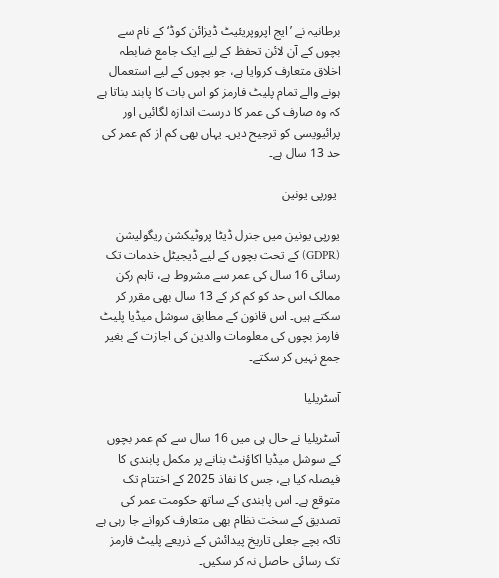برطانیہ نے ’ایج اپروپریئیٹ ڈیزائن کوڈ‘ کے نام سے بچوں کے آن لائن تحفظ کے لیے ایک جامع ضابطہ اخلاق متعارف کروایا ہے، جو بچوں کے لیے استعمال ہونے والے تمام پلیٹ فارمز کو اس بات کا پابند بناتا ہے کہ وہ صارف کی عمر کا درست اندازہ لگائیں اور پرائیویسی کو ترجیح دیں۔ یہاں بھی کم از کم عمر کی حد 13 سال ہے۔

 یورپی یونین

یورپی یونین میں جنرل ڈیٹا پروٹیکشن ریگولیشن (GDPR) کے تحت بچوں کے لیے ڈیجیٹل خدمات تک رسائی 16 سال کی عمر سے مشروط ہے، تاہم رکن ممالک اس حد کو کم کر کے 13 سال بھی مقرر کر سکتے ہیں۔ اس قانون کے مطابق سوشل میڈیا پلیٹ فارمز بچوں کی معلومات والدین کی اجازت کے بغیر جمع نہیں کر سکتے۔

آسٹریلیا

آسٹریلیا نے حال ہی میں 16 سال سے کم عمر بچوں کے سوشل میڈیا اکاؤنٹ بنانے پر مکمل پابندی کا فیصلہ کیا ہے، جس کا نفاذ 2025 کے اختتام تک متوقع ہے۔ اس پابندی کے ساتھ حکومت عمر کی تصدیق کے سخت نظام بھی متعارف کروانے جا رہی ہے تاکہ بچے جعلی تاریخ پیدائش کے ذریعے پلیٹ فارمز تک رسائی حاصل نہ کر سکیں۔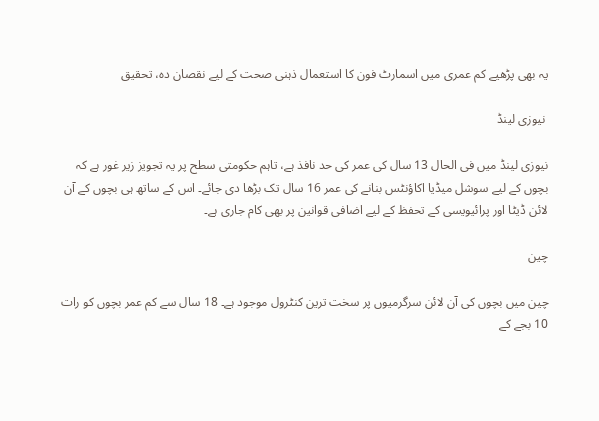یہ بھی پڑھیے کم عمری میں اسمارٹ فون کا استعمال ذہنی صحت کے لیے نقصان دہ، تحقیق

 نیوزی لینڈ

نیوزی لینڈ میں فی الحال 13 سال کی عمر کی حد نافذ ہے، تاہم حکومتی سطح پر یہ تجویز زیر غور ہے کہ بچوں کے لیے سوشل میڈیا اکاؤنٹس بنانے کی عمر 16 سال تک بڑھا دی جائے۔ اس کے ساتھ ہی بچوں کے آن لائن ڈیٹا اور پرائیویسی کے تحفظ کے لیے اضافی قوانین پر بھی کام جاری ہے۔

چین

چین میں بچوں کی آن لائن سرگرمیوں پر سخت ترین کنٹرول موجود ہے۔ 18 سال سے کم عمر بچوں کو رات 10 بجے کے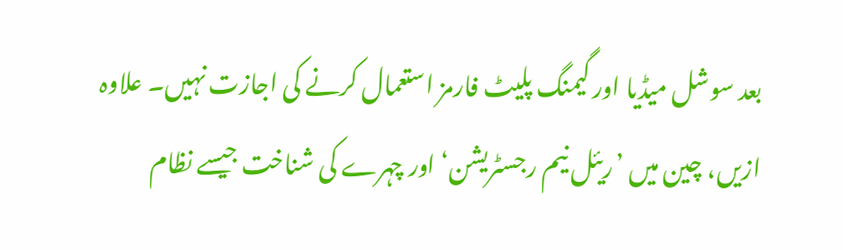بعد سوشل میڈیا اور گیمنگ پلیٹ فارمز استعمال کرنے کی اجازت نہیں۔ علاوہ ازیں، چین میں ’ریئل نیم رجسٹریشن‘ اور چہرے کی شناخت جیسے نظام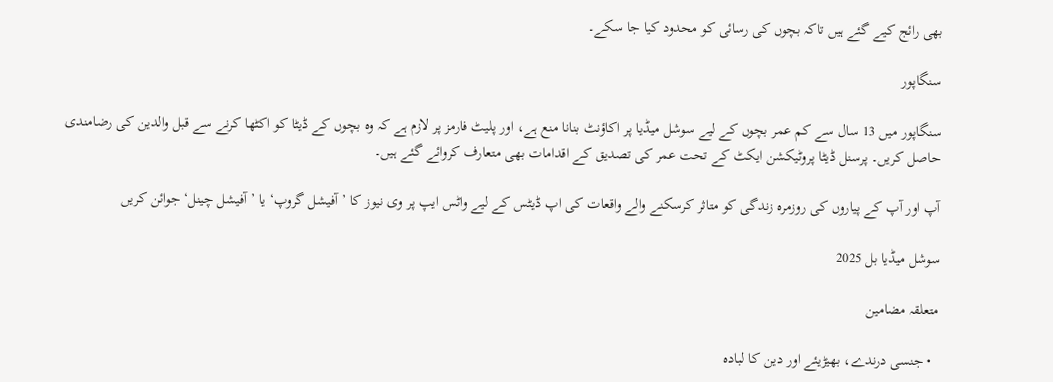بھی رائج کیے گئے ہیں تاکہ بچوں کی رسائی کو محدود کیا جا سکے۔

سنگاپور

سنگاپور میں 13 سال سے کم عمر بچوں کے لیے سوشل میڈیا پر اکاؤنٹ بنانا منع ہے، اور پلیٹ فارمز پر لازم ہے کہ وہ بچوں کے ڈیٹا کو اکٹھا کرنے سے قبل والدین کی رضامندی حاصل کریں۔ پرسنل ڈیٹا پروٹیکشن ایکٹ کے تحت عمر کی تصدیق کے اقدامات بھی متعارف کروائے گئے ہیں۔

آپ اور آپ کے پیاروں کی روزمرہ زندگی کو متاثر کرسکنے والے واقعات کی اپ ڈیٹس کے لیے واٹس ایپ پر وی نیوز کا ’آفیشل گروپ‘ یا ’آفیشل چینل‘ جوائن کریں

سوشل میڈیا بل 2025

متعلقہ مضامین

  • جنسی درندے، بھیڑیئے اور دین کا لبادہ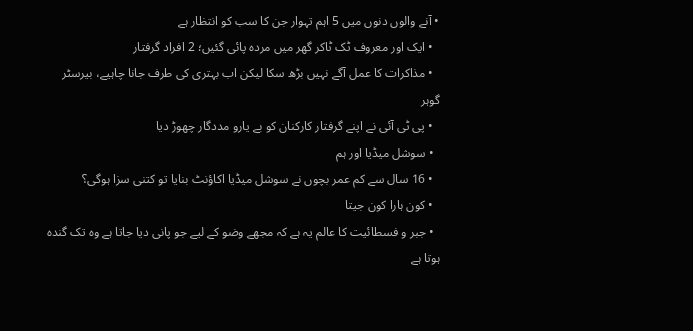• آنے والوں دنوں میں 5 اہم تہوار جن کا سب کو انتظار ہے
  • ایک اور معروف ٹک ٹاکر گھر میں مردہ پائی گئیں؛ 2 افراد گرفتار
  • مذاکرات کا عمل آگے نہیں بڑھ سکا لیکن اب بہتری کی طرف جانا چاہیے، بیرسٹر گوہر
  • پی ٹی آئی نے اپنے گرفتار کارکنان کو بے یارو مددگار چھوڑ دیا
  • سوشل میڈیا اور ہم
  • 16 سال سے کم عمر بچوں نے سوشل میڈیا اکاؤنٹ بنایا تو کتنی سزا ہوگی؟
  • کون ہارا کون جیتا
  • جبر و فسطائیت کا عالم یہ ہے کہ مجھے وضو کے لیے جو پانی دیا جاتا ہے وہ تک گندہ ہوتا ہے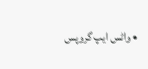• واٹس ایپ گروپس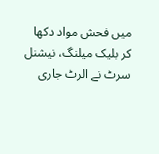میں فحش مواد دکھا کر بلیک میلنگ، نیشنل سرٹ نے الرٹ جاری